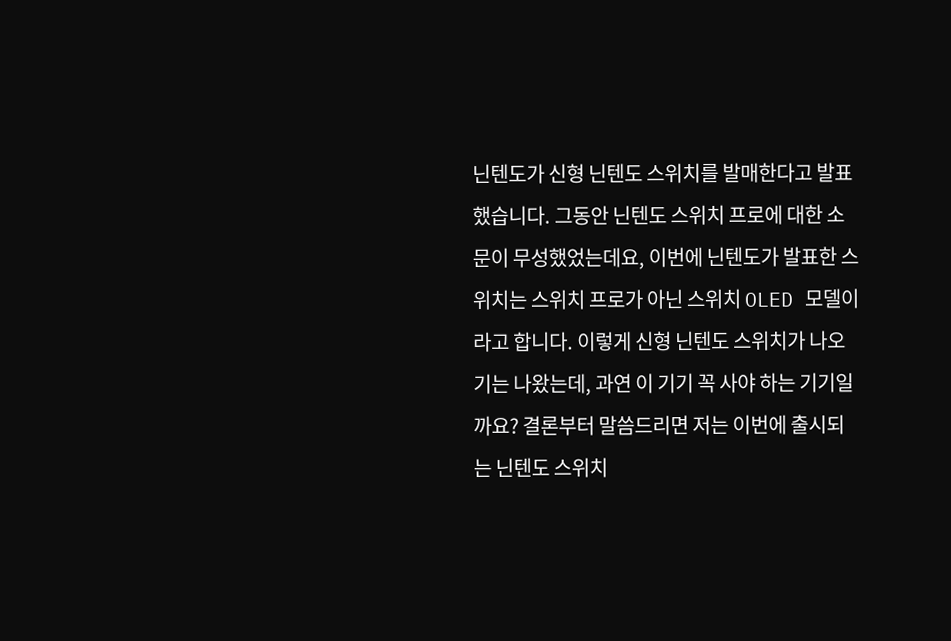닌텐도가 신형 닌텐도 스위치를 발매한다고 발표했습니다. 그동안 닌텐도 스위치 프로에 대한 소문이 무성했었는데요, 이번에 닌텐도가 발표한 스위치는 스위치 프로가 아닌 스위치 OLED 모델이라고 합니다. 이렇게 신형 닌텐도 스위치가 나오기는 나왔는데, 과연 이 기기 꼭 사야 하는 기기일까요? 결론부터 말씀드리면 저는 이번에 출시되는 닌텐도 스위치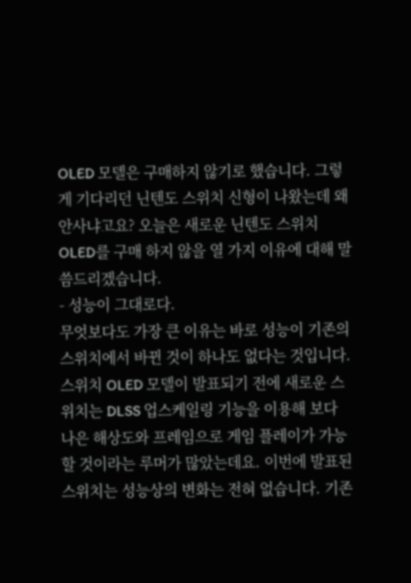OLED 모델은 구매하지 않기로 했습니다. 그렇게 기다리던 닌텐도 스위치 신형이 나왔는데 왜 안사냐고요? 오늘은 새로운 닌텐도 스위치 OLED를 구매 하지 않을 열 가지 이유에 대해 말씀드리겠습니다.
- 성능이 그대로다.
무엇보다도 가장 큰 이유는 바로 성능이 기존의 스위치에서 바뀐 것이 하나도 없다는 것입니다. 스위치 OLED 모델이 발표되기 전에 새로운 스위치는 DLSS 업스케일링 기능을 이용해 보다 나은 해상도와 프레임으로 게임 플레이가 가능할 것이라는 루머가 많았는데요. 이번에 발표된 스위치는 성능상의 변화는 전혀 없습니다. 기존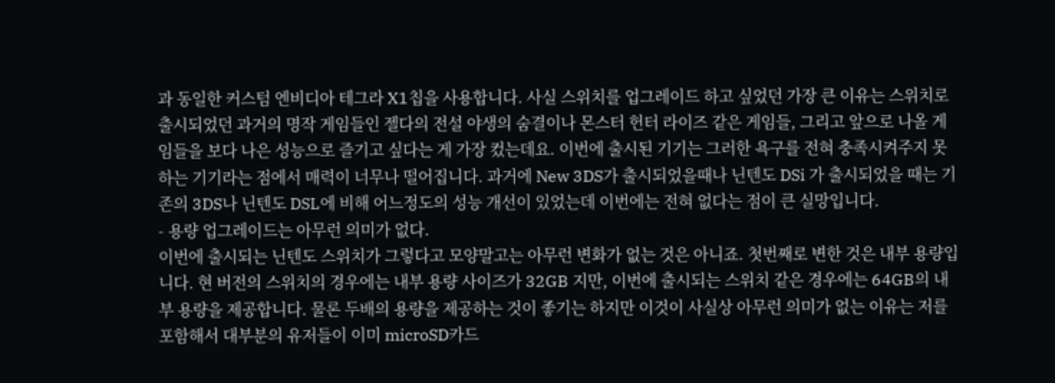과 동일한 커스텀 엔비디아 테그라 X1칩을 사용합니다. 사실 스위치를 업그레이드 하고 싶었던 가장 큰 이유는 스위치로 출시되었던 과거의 명작 게임들인 젤다의 전설 야생의 숨결이나 몬스터 헌터 라이즈 같은 게임들, 그리고 앞으로 나올 게임들을 보다 나은 성능으로 즐기고 싶다는 게 가장 컸는데요. 이번에 출시된 기기는 그러한 욕구를 전혀 충족시켜주지 못하는 기기라는 점에서 매력이 너무나 떨어집니다. 과거에 New 3DS가 출시되었을때나 닌텐도 DSi 가 출시되었을 때는 기존의 3DS나 닌텐도 DSL에 비해 어느정도의 성능 개선이 있었는데 이번에는 전혀 없다는 점이 큰 실망입니다.
- 용량 업그레이드는 아무런 의미가 없다.
이번에 출시되는 닌텐도 스위치가 그렇다고 모양말고는 아무런 변화가 없는 것은 아니죠. 첫번째로 변한 것은 내부 용량입니다. 현 버전의 스위치의 경우에는 내부 용량 사이즈가 32GB 지만, 이번에 출시되는 스위치 같은 경우에는 64GB의 내부 용량을 제공합니다. 물론 두배의 용량을 제공하는 것이 좋기는 하지만 이것이 사실상 아무런 의미가 없는 이유는 저를 포함해서 대부분의 유저들이 이미 microSD카드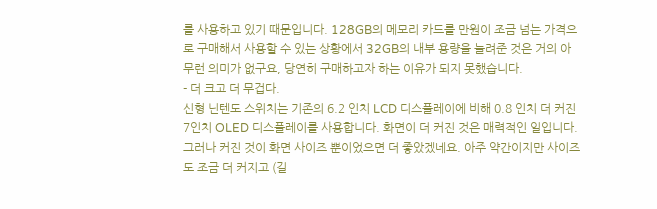를 사용하고 있기 때문입니다. 128GB의 메모리 카드를 만원이 조금 넘는 가격으로 구매해서 사용할 수 있는 상황에서 32GB의 내부 용량을 늘려준 것은 거의 아무런 의미가 없구요, 당연히 구매하고자 하는 이유가 되지 못했습니다.
- 더 크고 더 무겁다.
신형 닌텐도 스위치는 기존의 6.2 인치 LCD 디스플레이에 비해 0.8 인치 더 커진 7인치 OLED 디스플레이를 사용합니다. 화면이 더 커진 것은 매력적인 일입니다. 그러나 커진 것이 화면 사이즈 뿐이었으면 더 좋았겠네요. 아주 약간이지만 사이즈도 조금 더 커지고 (길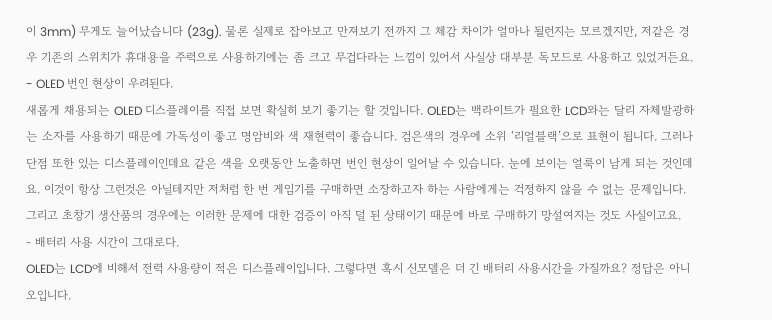이 3mm) 무게도 늘어났습니다 (23g). 물론 실제로 잡아보고 만져보기 전까지 그 체감 차이가 얼마나 될런지는 모르겠지만, 저같은 경우 기존의 스위치가 휴대용을 주력으로 사용하기에는 좀 크고 무겁다라는 느낌이 있어서 사실상 대부분 독모드로 사용하고 있었거든요.
- OLED 번인 현상이 우려된다.
새롭게 채용되는 OLED 디스플레이를 직접 보면 확실히 보기 좋기는 할 것입니다. OLED는 백라이트가 필요한 LCD와는 달리 자체발광하는 소자를 사용하기 때문에 가독성이 좋고 명암비와 색 재현력이 좋습니다. 검은색의 경우에 소위 ‘리얼블랙’으로 표현이 됩니다. 그러나 단점 또한 있는 디스플레이인데요 같은 색을 오랫동안 노출하면 번인 현상이 일어날 수 있습니다. 눈에 보이는 얼룩이 남게 되는 것인데요. 이것이 항상 그런것은 아닐테지만 저처럼 한 번 게임기를 구매하면 소장하고자 하는 사람에게는 걱정하지 않을 수 없는 문제입니다. 그리고 초창기 생산품의 경우에는 이러한 문제에 대한 검증이 아직 덜 된 상태이기 때문에 바로 구매하기 망설여지는 것도 사실이고요.
- 배터리 사용 시간이 그대로다.
OLED는 LCD에 비해서 전력 사용량이 적은 디스플레이입니다. 그렇다면 혹시 신모델은 더 긴 배터리 사용시간을 가질까요? 정답은 아니오입니다.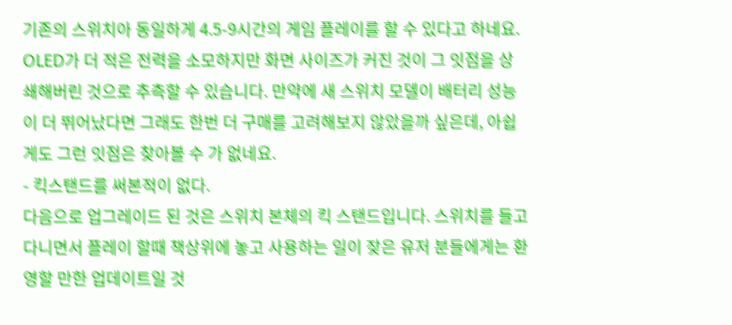기존의 스위치아 동일하게 4.5-9시간의 게임 플레이를 할 수 있다고 하네요. OLED가 더 적은 전력을 소모하지만 화면 사이즈가 커진 것이 그 잇점을 상쇄해버린 것으로 추측할 수 있습니다. 만약에 새 스위치 모델이 배터리 성능이 더 뛰어났다면 그래도 한번 더 구매를 고려해보지 않았을까 싶은데, 아쉽게도 그런 잇점은 찾아볼 수 가 없네요.
- 킥스탠드를 써본적이 없다.
다음으로 업그레이드 된 것은 스위치 본체의 킥 스탠드입니다. 스위치를 들고 다니면서 플레이 할때 책상위에 놓고 사용하는 일이 잦은 유저 분들에게는 환영할 만한 업데이트일 것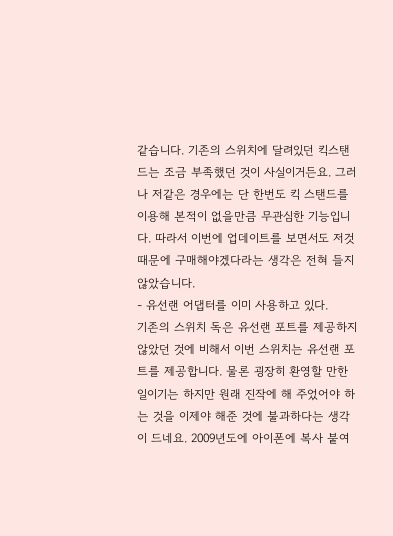같습니다. 기존의 스위치에 달려있던 킥스탠드는 조금 부족했던 것이 사실이거든요. 그러나 저같은 경우에는 단 한번도 킥 스탠드를 이용해 본적이 없을만큼 무관심한 기능입니다. 따라서 이번에 업데이트를 보면서도 저것때문에 구매해야겠다라는 생각은 전혀 들지 않았습니다.
- 유선랜 어댑터를 이미 사용하고 있다.
기존의 스위치 독은 유선랜 포트를 제공하지 않았던 것에 비해서 이번 스위치는 유선랜 포트를 제공합니다. 물론 굉장히 환영할 만한 일이기는 하지만 원래 진작에 해 주었어야 하는 것을 이제야 해준 것에 불과하다는 생각이 드네요. 2009년도에 아이폰에 복사 붙여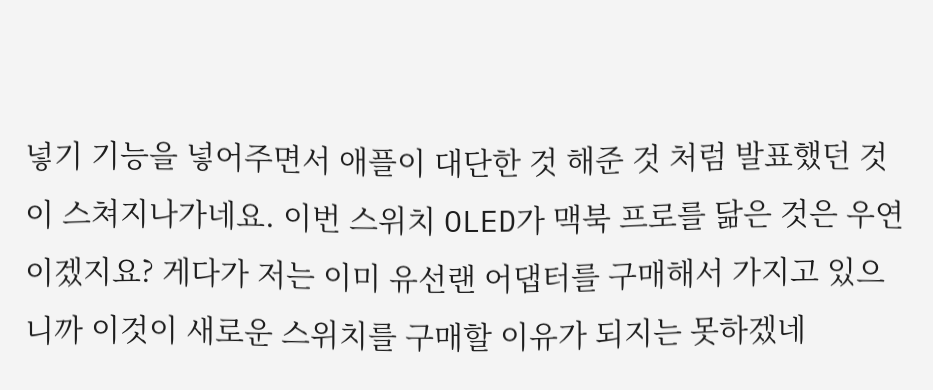넣기 기능을 넣어주면서 애플이 대단한 것 해준 것 처럼 발표했던 것이 스쳐지나가네요. 이번 스위치 OLED가 맥북 프로를 닮은 것은 우연이겠지요? 게다가 저는 이미 유선랜 어댑터를 구매해서 가지고 있으니까 이것이 새로운 스위치를 구매할 이유가 되지는 못하겠네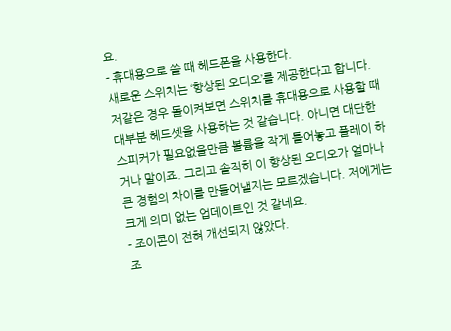요.
- 휴대용으로 쓸 때 헤드폰을 사용한다.
새로운 스위치는 ‘향상된 오디오’를 제공한다고 합니다. 저같은 경우 돌이켜보면 스위치를 휴대용으로 사용할 때 대부분 헤드셋을 사용하는 것 같습니다. 아니면 대단한 스피커가 필요없을만큼 볼륨을 작게 틀어놓고 플레이 하거나 말이죠. 그리고 솔직히 이 향상된 오디오가 얼마나 큰 경험의 차이를 만들어낼지는 모르겠습니다. 저에게는 크게 의미 없는 업데이트인 것 같네요.
- 조이콘이 전혀 개선되지 않았다.
조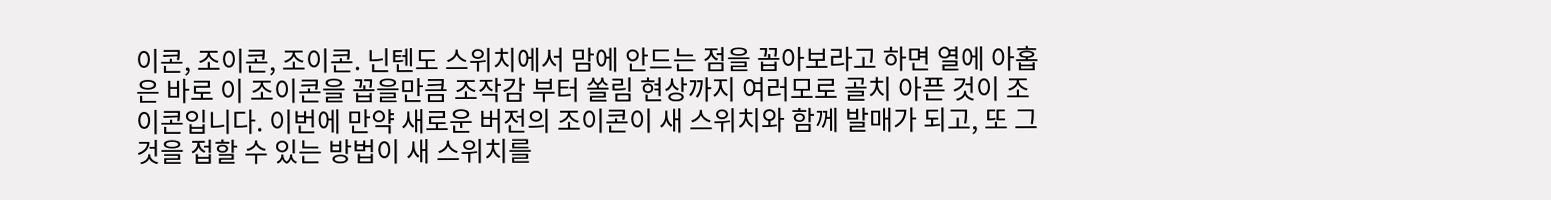이콘, 조이콘, 조이콘. 닌텐도 스위치에서 맘에 안드는 점을 꼽아보라고 하면 열에 아홉은 바로 이 조이콘을 꼽을만큼 조작감 부터 쏠림 현상까지 여러모로 골치 아픈 것이 조이콘입니다. 이번에 만약 새로운 버전의 조이콘이 새 스위치와 함께 발매가 되고, 또 그것을 접할 수 있는 방법이 새 스위치를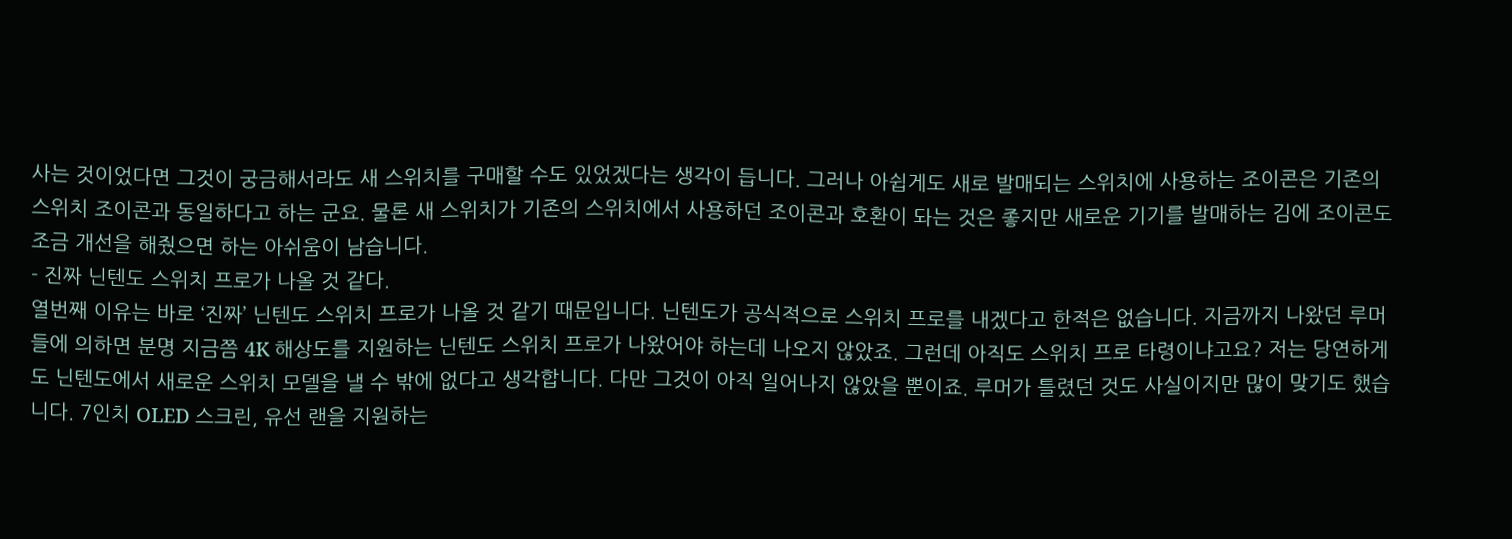사는 것이었다면 그것이 궁금해서라도 새 스위치를 구매할 수도 있었겠다는 생각이 듭니다. 그러나 아쉽게도 새로 발매되는 스위치에 사용하는 조이콘은 기존의 스위치 조이콘과 동일하다고 하는 군요. 물론 새 스위치가 기존의 스위치에서 사용하던 조이콘과 호환이 돠는 것은 좋지만 새로운 기기를 발매하는 김에 조이콘도 조금 개선을 해줬으면 하는 아쉬움이 남습니다.
- 진짜 닌텐도 스위치 프로가 나올 것 같다.
열번째 이유는 바로 ‘진짜’ 닌텐도 스위치 프로가 나올 것 같기 때문입니다. 닌텐도가 공식적으로 스위치 프로를 내겠다고 한적은 없습니다. 지금까지 나왔던 루머들에 의하면 분명 지금쯤 4K 해상도를 지원하는 닌텐도 스위치 프로가 나왔어야 하는데 나오지 않았죠. 그런데 아직도 스위치 프로 타령이냐고요? 저는 당연하게도 닌텐도에서 새로운 스위치 모델을 낼 수 밖에 없다고 생각합니다. 다만 그것이 아직 일어나지 않았을 뿐이죠. 루머가 틀렸던 것도 사실이지만 많이 맞기도 했습니다. 7인치 OLED 스크린, 유선 랜을 지원하는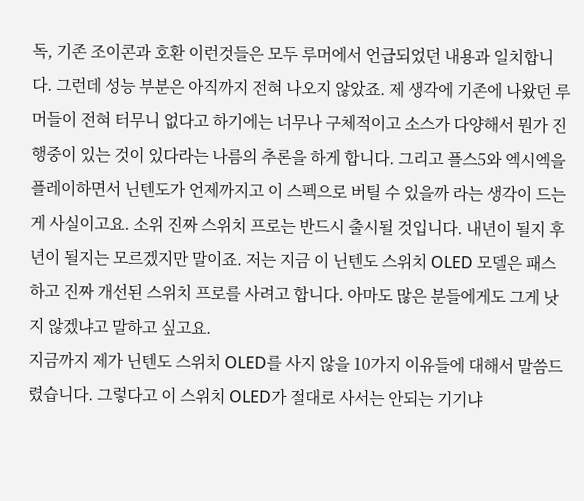독, 기존 조이콘과 호환 이런것들은 모두 루머에서 언급되었던 내용과 일치합니다. 그런데 성능 부분은 아직까지 전혀 나오지 않았죠. 제 생각에 기존에 나왔던 루머들이 전혀 터무니 없다고 하기에는 너무나 구체적이고 소스가 다양해서 뭔가 진행중이 있는 것이 있다라는 나름의 추론을 하게 합니다. 그리고 플스5와 엑시엑을 플레이하면서 닌텐도가 언제까지고 이 스펙으로 버틸 수 있을까 라는 생각이 드는 게 사실이고요. 소위 진짜 스위치 프로는 반드시 출시될 것입니다. 내년이 될지 후년이 될지는 모르겠지만 말이죠. 저는 지금 이 닌텐도 스위치 OLED 모델은 패스 하고 진짜 개선된 스위치 프로를 사려고 합니다. 아마도 많은 분들에게도 그게 낫지 않겠냐고 말하고 싶고요.
지금까지 제가 닌텐도 스위치 OLED를 사지 않을 10가지 이유들에 대해서 말씀드렸습니다. 그렇다고 이 스위치 OLED가 절대로 사서는 안되는 기기냐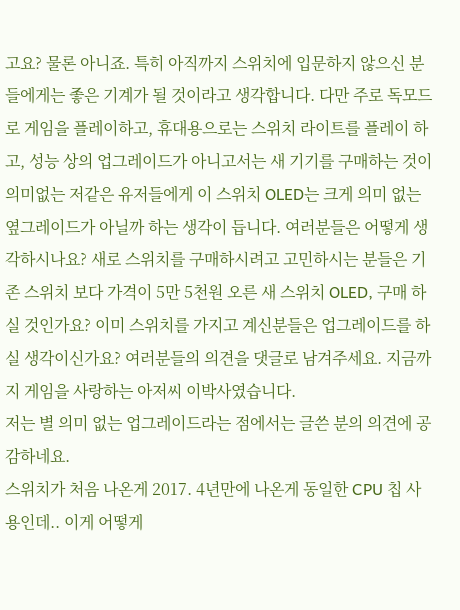고요? 물론 아니죠. 특히 아직까지 스위치에 입문하지 않으신 분들에게는 좋은 기계가 될 것이라고 생각합니다. 다만 주로 독모드로 게임을 플레이하고, 휴대용으로는 스위치 라이트를 플레이 하고, 성능 상의 업그레이드가 아니고서는 새 기기를 구매하는 것이 의미없는 저같은 유저들에게 이 스위치 OLED는 크게 의미 없는 옆그레이드가 아닐까 하는 생각이 듭니다. 여러분들은 어떻게 생각하시나요? 새로 스위치를 구매하시려고 고민하시는 분들은 기존 스위치 보다 가격이 5만 5천원 오른 새 스위치 OLED, 구매 하실 것인가요? 이미 스위치를 가지고 계신분들은 업그레이드를 하실 생각이신가요? 여러분들의 의견을 댓글로 남겨주세요. 지금까지 게임을 사랑하는 아저씨 이박사였습니다.
저는 별 의미 없는 업그레이드라는 점에서는 글쓴 분의 의견에 공감하네요.
스위치가 처음 나온게 2017. 4년만에 나온게 동일한 CPU 칩 사용인데.. 이게 어떻게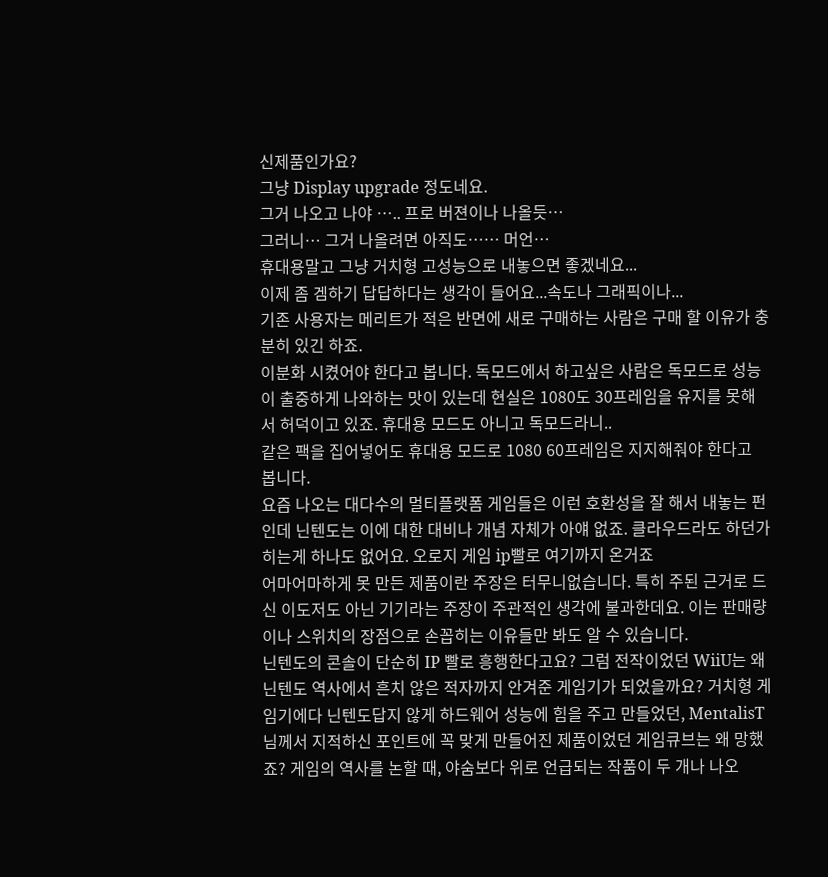신제품인가요?
그냥 Display upgrade 정도네요.
그거 나오고 나야 ….. 프로 버젼이나 나올듯…
그러니… 그거 나올려면 아직도…… 머언…
휴대용말고 그냥 거치형 고성능으로 내놓으면 좋겠네요...
이제 좀 겜하기 답답하다는 생각이 들어요...속도나 그래픽이나...
기존 사용자는 메리트가 적은 반면에 새로 구매하는 사람은 구매 할 이유가 충분히 있긴 하죠.
이분화 시켰어야 한다고 봅니다. 독모드에서 하고싶은 사람은 독모드로 성능이 출중하게 나와하는 맛이 있는데 현실은 1080도 30프레임을 유지를 못해서 허덕이고 있죠. 휴대용 모드도 아니고 독모드라니..
같은 팩을 집어넣어도 휴대용 모드로 1080 60프레임은 지지해줘야 한다고 봅니다.
요즘 나오는 대다수의 멀티플랫폼 게임들은 이런 호환성을 잘 해서 내놓는 펀인데 닌텐도는 이에 대한 대비나 개념 자체가 아얘 없죠. 클라우드라도 하던가 히는게 하나도 없어요. 오로지 게임 ip빨로 여기까지 온거죠
어마어마하게 못 만든 제품이란 주장은 터무니없습니다. 특히 주된 근거로 드신 이도저도 아닌 기기라는 주장이 주관적인 생각에 불과한데요. 이는 판매량이나 스위치의 장점으로 손꼽히는 이유들만 봐도 알 수 있습니다.
닌텐도의 콘솔이 단순히 IP 빨로 흥행한다고요? 그럼 전작이었던 WiiU는 왜 닌텐도 역사에서 흔치 않은 적자까지 안겨준 게임기가 되었을까요? 거치형 게임기에다 닌텐도답지 않게 하드웨어 성능에 힘을 주고 만들었던, MentalisT님께서 지적하신 포인트에 꼭 맞게 만들어진 제품이었던 게임큐브는 왜 망했죠? 게임의 역사를 논할 때, 야숨보다 위로 언급되는 작품이 두 개나 나오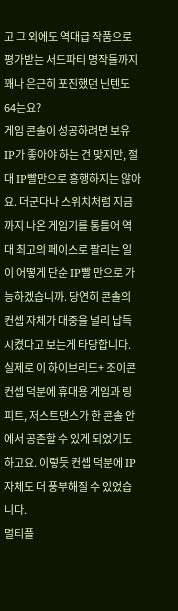고 그 외에도 역대급 작품으로 평가받는 서드파티 명작들까지 꽤나 은근히 포진했던 닌텐도 64는요?
게임 콘솔이 성공하려면 보유 IP가 좋아야 하는 건 맞지만, 절대 IP빨만으로 흥행하지는 않아요. 더군다나 스위치처럼 지금까지 나온 게임기를 통틀어 역대 최고의 페이스로 팔리는 일이 어떻게 단순 IP빨 만으로 가능하겠습니까. 당연히 콘솔의 컨셉 자체가 대중을 널리 납득시켰다고 보는게 타당합니다. 실제로 이 하이브리드+ 조이콘 컨셉 덕분에 휴대용 게임과 링피트, 저스트댄스가 한 콘솔 안에서 공존할 수 있게 되었기도 하고요. 이렇듯 컨셉 덕분에 IP 자체도 더 풍부해질 수 있었습니다.
멀티플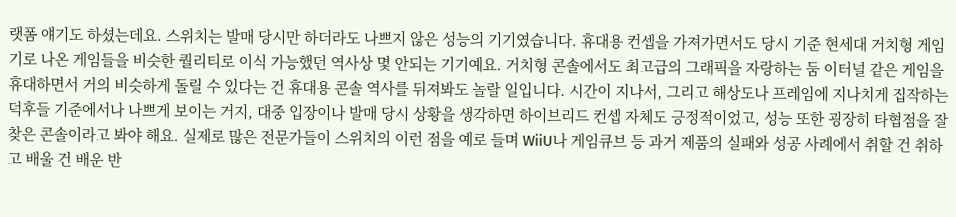랫폼 얘기도 하셨는데요. 스위치는 발매 당시만 하더라도 나쁘지 않은 성능의 기기였습니다. 휴대용 컨셉을 가져가면서도 당시 기준 현세대 거치형 게임기로 나온 게임들을 비슷한 퀄리티로 이식 가능했던 역사상 몇 안되는 기기예요. 거치형 콘솔에서도 최고급의 그래픽을 자랑하는 둠 이터널 같은 게임을 휴대하면서 거의 비슷하게 돌릴 수 있다는 건 휴대용 콘솔 역사를 뒤져봐도 놀랄 일입니다. 시간이 지나서, 그리고 해상도나 프레임에 지나치게 집작하는 덕후들 기준에서나 나쁘게 보이는 거지, 대중 입장이나 발매 당시 상황을 생각하면 하이브리드 컨셉 자체도 긍정적이었고, 성능 또한 굉장히 타협점을 잘 찾은 콘솔이라고 봐야 해요. 실제로 많은 전문가들이 스위치의 이런 점을 예로 들며 WiiU나 게임큐브 등 과거 제품의 실패와 성공 사례에서 취할 건 취하고 배울 건 배운 반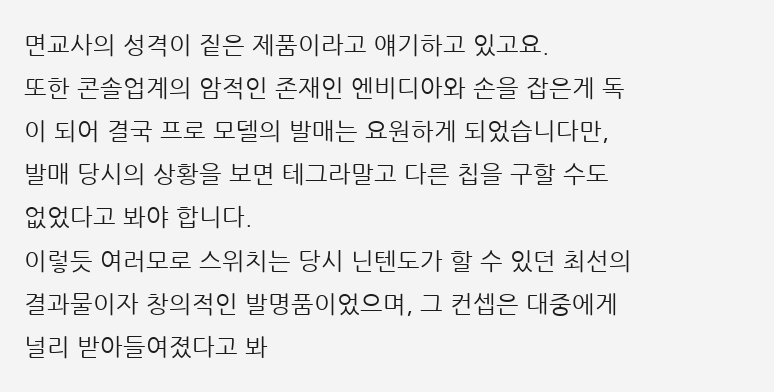면교사의 성격이 짙은 제품이라고 얘기하고 있고요.
또한 콘솔업계의 암적인 존재인 엔비디아와 손을 잡은게 독이 되어 결국 프로 모델의 발매는 요원하게 되었습니다만, 발매 당시의 상황을 보면 테그라말고 다른 칩을 구할 수도 없었다고 봐야 합니다.
이렇듯 여러모로 스위치는 당시 닌텐도가 할 수 있던 최선의 결과물이자 창의적인 발명품이었으며, 그 컨셉은 대중에게 널리 받아들여졌다고 봐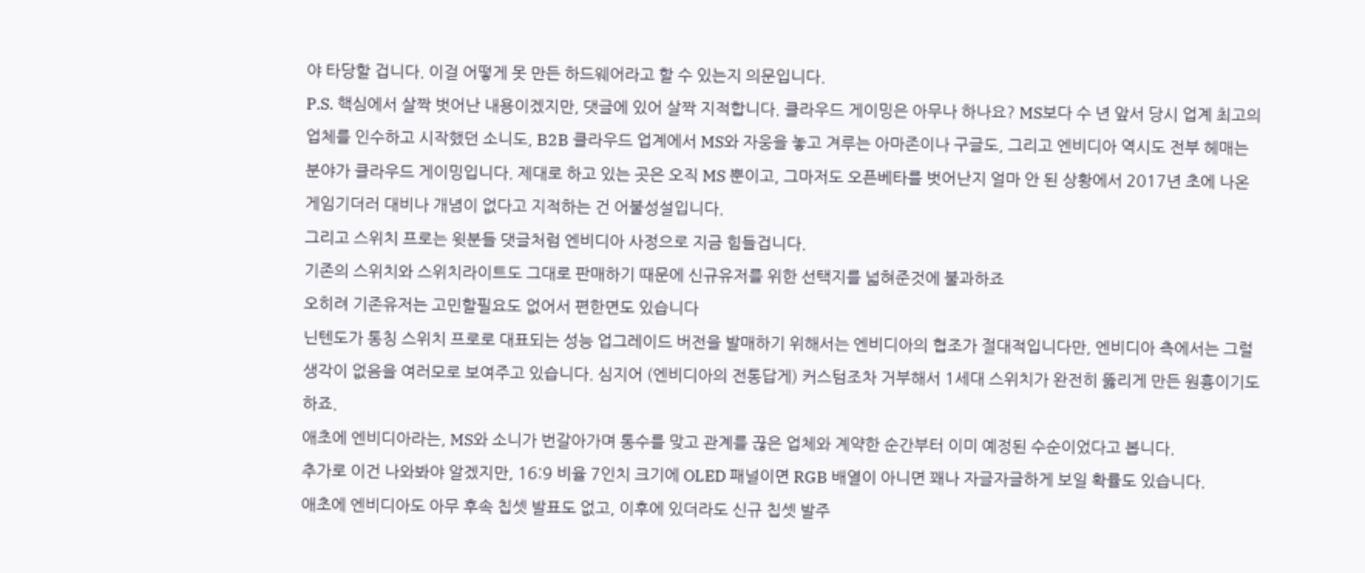야 타당할 겁니다. 이걸 어떻게 못 만든 하드웨어라고 할 수 있는지 의문입니다.
P.S. 핵심에서 살짝 벗어난 내용이겠지만, 댓글에 있어 살짝 지적합니다. 클라우드 게이밍은 아무나 하나요? MS보다 수 년 앞서 당시 업계 최고의 업체를 인수하고 시작했던 소니도, B2B 클라우드 업계에서 MS와 자웅을 놓고 겨루는 아마존이나 구글도, 그리고 엔비디아 역시도 전부 헤매는 분야가 클라우드 게이밍입니다. 제대로 하고 있는 곳은 오직 MS 뿐이고, 그마저도 오픈베타를 벗어난지 얼마 안 된 상황에서 2017년 초에 나온 게임기더러 대비나 개념이 없다고 지적하는 건 어불성설입니다.
그리고 스위치 프로는 윗분들 댓글처럼 엔비디아 사정으로 지금 힘들겁니다.
기존의 스위치와 스위치라이트도 그대로 판매하기 때문에 신규유저를 위한 선택지를 넓혀준것에 불과하죠
오히려 기존유저는 고민할필요도 없어서 편한면도 있습니다
닌텐도가 통칭 스위치 프로로 대표되는 성능 업그레이드 버전을 발매하기 위해서는 엔비디아의 협조가 절대적입니다만, 엔비디아 측에서는 그럴 생각이 없음을 여러모로 보여주고 있습니다. 심지어 (엔비디아의 전통답게) 커스텀조차 거부해서 1세대 스위치가 완전히 뚫리게 만든 원흉이기도 하죠.
애초에 엔비디아라는, MS와 소니가 번갈아가며 통수를 맞고 관계를 끊은 업체와 계약한 순간부터 이미 예정된 수순이었다고 봅니다.
추가로 이건 나와봐야 알겠지만, 16:9 비율 7인치 크기에 OLED 패널이면 RGB 배열이 아니면 꽤나 자글자글하게 보일 확률도 있습니다.
애초에 엔비디아도 아무 후속 칩셋 발표도 없고, 이후에 있더라도 신규 칩셋 발주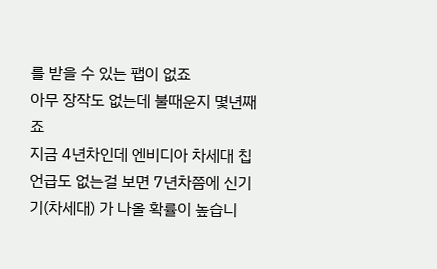를 받을 수 있는 팹이 없죠
아무 장작도 없는데 불때운지 몇년째죠
지금 4년차인데 엔비디아 차세대 칩 언급도 없는걸 보면 7년차쯤에 신기기(차세대) 가 나올 확률이 높습니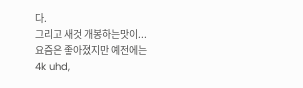다.
그리고 새것 개봉하는맛이...
요즘은 좋아졌지만 예전에는 4k uhd,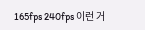165fps 240fps 이런 거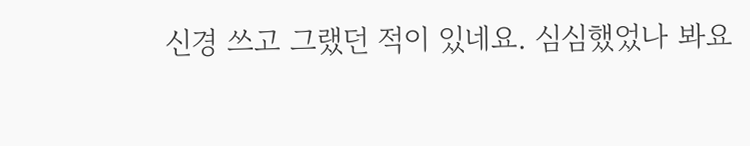신경 쓰고 그랬던 적이 있네요. 심심했었나 봐요